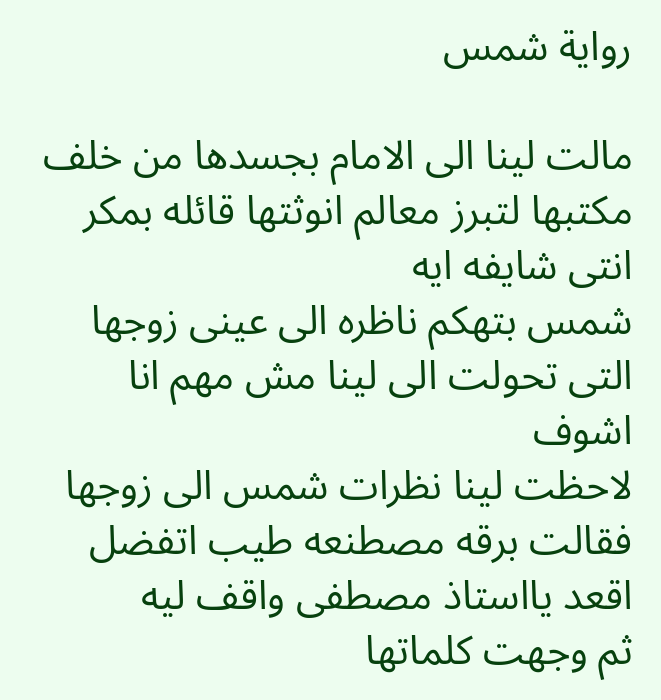رواية شمس

مالت لينا الى الامام بجسدها من خلف مكتبها لتبرز معالم انوثتها قائله بمكر انتى شايفه ايه
شمس بتهكم ناظره الى عينى زوجها
التى تحولت الى لينا مش مهم انا اشوف
لاحظت لينا نظرات شمس الى زوجها فقالت برقه مصطنعه طيب اتفضل اقعد يااستاذ مصطفى واقف ليه
ثم وجهت كلماتها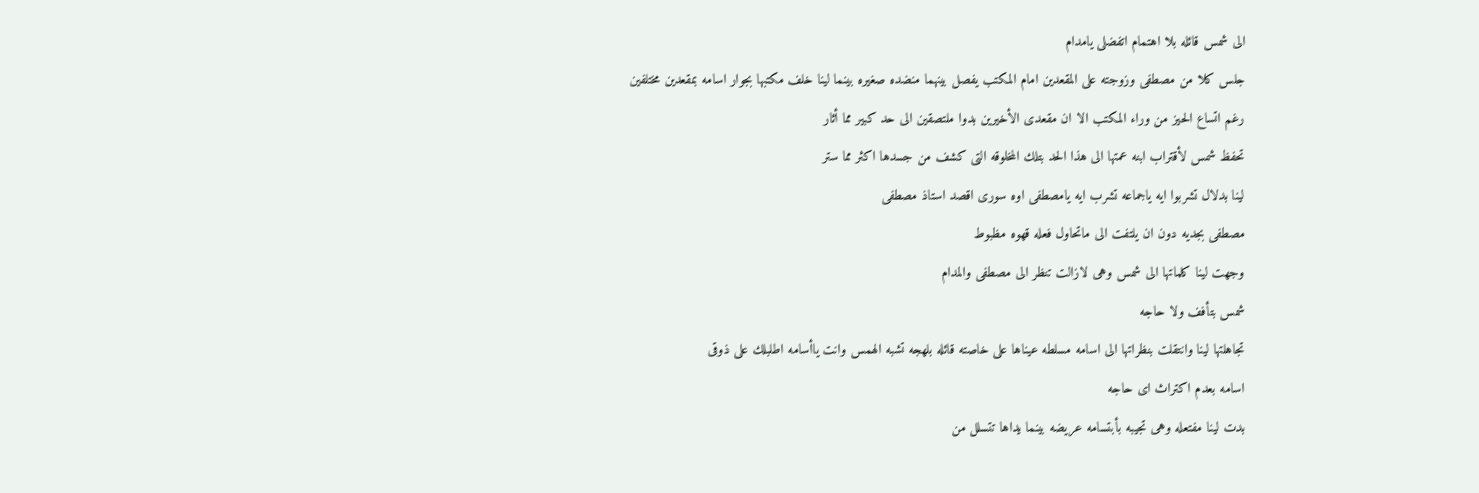الى شمس قائله بلا اهتمام اتفضلى يامدام
جلس كلا من مصطفى وزوجته على المقعدين امام المكتب يفصل بينهما منضده صغيره بينما لينا خلف مكتبها بجوار اسامه بمقعدين مختلفين
رغم اتساع الحيز من وراء المكتب الا ان مقعدى الأخيرين بدوا ملتصقين الى حد كبير مما أثار
تحفظ شمس لأقتراب ابنه عمتها الى هذا الحد بتلك المخلوقه التى كشف من جسدها اكثر مما ستر
لينا بدلال تشربوا ايه ياجماعه تشرب ايه يامصطفى اوه سورى اقصد استاذ مصطفى
مصطفى بجديه دون ان يلتفت الى ماتحاول فعله قهوه مظبوط
وجهت لينا كلماتها الى شمس وهى لازالت تنظر الى مصطفى والمدام
شمس بتأفف ولا حاجه
تجاهلتها لينا وانتقلت بنظراتها الى اسامه مسلطه عيناها على خاصته قائله بلهجه تشبه الهمس وانت ياأسامه اطلبلك على ذوقى
اسامه بعدم اكتراث اى حاجه
بدت لينا مفتعله وهى تجيبه بأبتسامه عريضه بينما يداها تتسلل من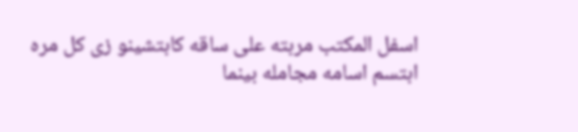اسفل المكتب مربته على ساقه كابتشينو زى كل مره
ابتسم اسامه مجامله بينما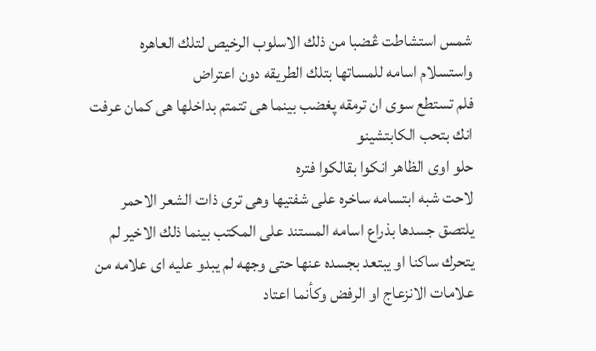شمس استشاطت ڠضبا من ذلك الاسلوب الرخيص لتلك العاھره
واستسلام اسامه للمساتها بتلك الطريقه دون اعتراض
فلم تستطع سوى ان ترمقه پغضب بينما هى تتمتم بداخلها هى كمان عرفت انك بتحب الكابتشينو
حلو اوى الظاهر انكوا بقالكوا فتره
لاحت شبه ابتسامه ساخره على شفتيها وهى ترى ذات الشعر الاحمر يلتصق جسدها بذراع اسامه المستند على المكتب بينما ذلك الاخير لم يتحرك ساكنا او يبتعد بجسده عنها حتى وجهه لم يبدو عليه اى علامه من علامات الانزعاج او الرفض وكأنما اعتاد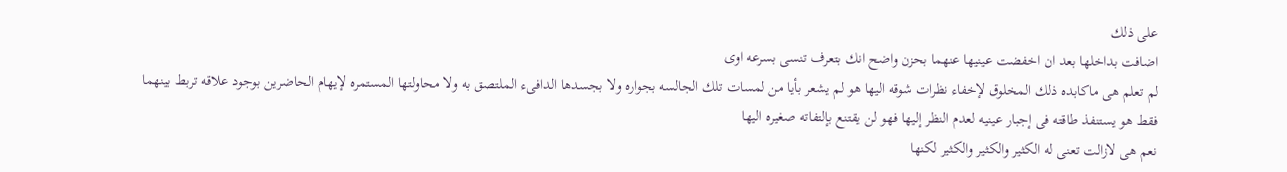على ذلك
اضافت بداخلها بعد ان اخفضت عينيها عنهما بحزن واضح انك بتعرف تنسى بسرعه اوى
لم تعلم هى ماكابده ذلك المخلوق لإخفاء نظرات شوقه اليها هو لم يشعر بأيا من لمسات تلك الجالسه بجواره ولا بجسدها الدافىء الملتصق به ولا محاولتها المستمره لإيهام الحاضرين بوجود علاقه تربط بينهما
فقط هو يستنفذ طاقته فى إجبار عينيه لعدم النظر إليها فهو لن يقتنع بإلتفاته صغيره اليها
نعم هى لازالت تعنى له الكثير والكثير والكثير لكنها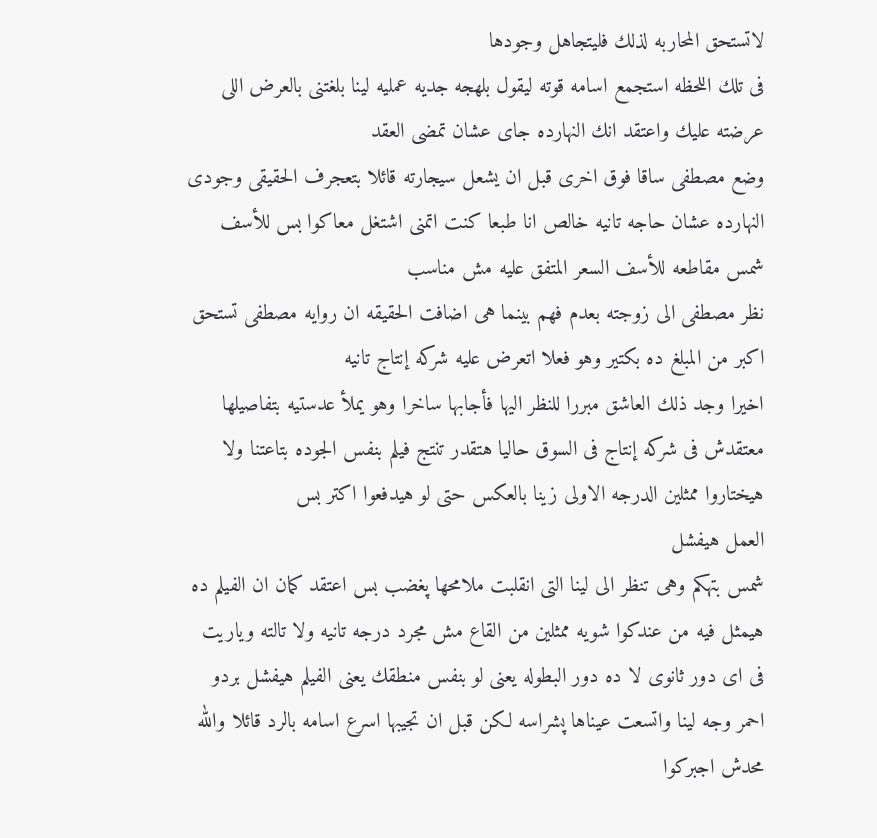لاتستحق المحاربه لذلك فليتجاهل وجودها
فى تلك اللحظه استجمع اسامه قوته ليقول بلهجه جديه عمليه لينا بلغتنى بالعرض اللى عرضته عليك واعتقد انك النهارده جاى عشان تمضى العقد
وضع مصطفى ساقا فوق اخرى قبل ان يشعل سيجارته قائلا بتعجرف الحقيقى وجودى النهارده عشان حاجه تانيه خالص انا طبعا كنت اتمنى اشتغل معاكوا بس للأسف
شمس مقاطعه للأسف السعر المتفق عليه مش مناسب
نظر مصطفى الى زوجته بعدم فهم بينما هى اضافت الحقيقه ان روايه مصطفى تستحق اكبر من المبلغ ده بكتير وهو فعلا اتعرض عليه شركه إنتاج تانيه
اخيرا وجد ذلك العاشق مبررا للنظر اليها فأجابها ساخرا وهو يملأ عدستيه بتفاصيلها معتقدش فى شركه إنتاج فى السوق حاليا هتقدر تنتج فيلم بنفس الجوده بتاعتنا ولا هيختاروا ممثلين الدرجه الاولى زينا بالعكس حتى لو هيدفعوا اكتر بس
العمل هيفشل
شمس بتهكم وهى تنظر الى لينا التى انقلبت ملامحها پغضب بس اعتقد كمان ان الفيلم ده هيمثل فيه من عندكوا شويه ممثلين من القاع مش مجرد درجه تانيه ولا تالته وياريت فى اى دور ثانوى لا ده دور البطوله يعنى لو بنفس منطقك يعنى الفيلم هيفشل بردو
احمر وجه لينا واتسعت عيناها پشراسه لكن قبل ان تجيبها اسرع اسامه بالرد قائلا والله محدش اجبركوا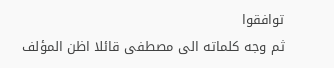توافقوا
ثم وجه كلماته الى مصطفى قائلا اظن المؤلف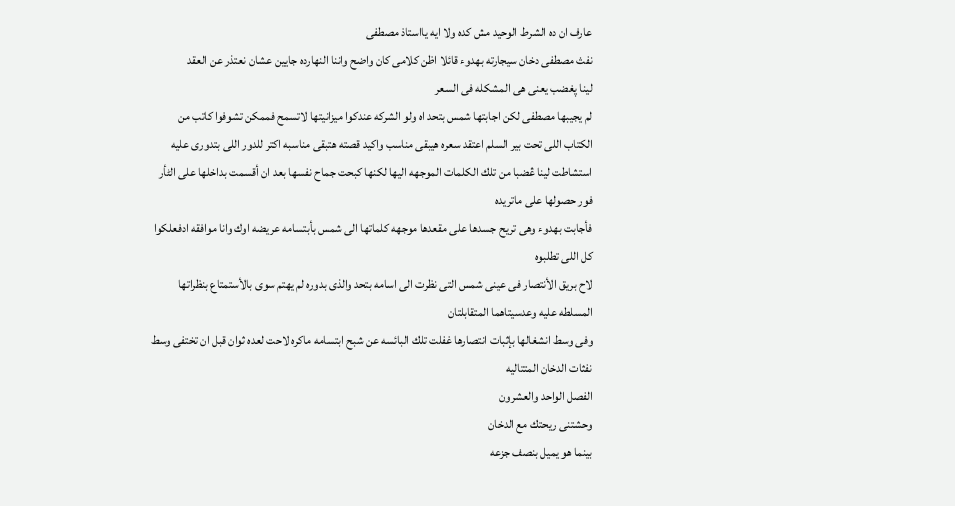عارف ان ده الشرط الوحيد مش كده ولا ايه يااستاذ مصطفى
نفث مصطفى دخان سيجارته بهدوء قائلا اظن كلامى كان واضح واننا النهارده جايين عشان نعتذر عن العقد
لينا پغضب يعنى هى المشكله فى السعر
لم يجيبها مصطفى لكن اجابتها شمس بتحد اه ولو الشركه عندكوا ميزانيتها لاتسمح فممكن تشوفوا كاتب من الكتاب اللى تحت بير السلم اعتقد سعره هيبقى مناسب واكيد قصته هتبقى مناسبه اكتر للدور اللى بتدورى عليه
استشاطت لينا ڠضبا من تلك الكلمات الموجهه اليها لكنها كبحت جماح نفسها بعد ان أقسمت بداخلها على الٹأر فور حصولها على ماتريده
فأجابت بهدوء وهى تريح جسدها على مقعدها موجهه كلماتها الى شمس بأبتسامه عريضه اوك وانا موافقه ادفعلكوا كل اللى تطلبوه
لاح بريق الأنتصار فى عينى شمس التى نظرت الى اسامه بتحد والذى بدوره لم يهتم سوى بالأستمتاع بنظراتها المسلطه عليه وعدسيتاهما المتقابلتان
وفى وسط انشغالها بإثبات انتصارها غفلت تلك البائسه عن شبح ابتسامه ماكره لاحت لعده ثوان قبل ان تختفى وسط نفثات الدخان المتتاليه
الفصل الواحد والعشرون
وحشتنى ريحتك مع الدخان
بينما هو يميل بنصف جزعه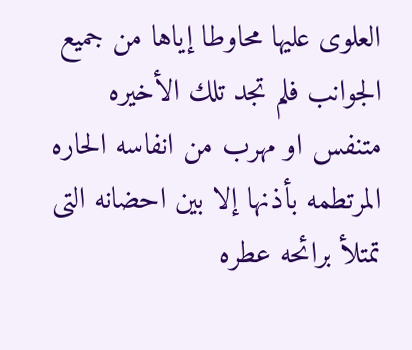العلوى عليها محاوطا إياها من جميع الجوانب فلم تجد تلك الأخيره متنفس او مهرب من انفاسه الحاره المرتطمه بأذنها إلا بين احضانه التى تمتلأ برائحه عطره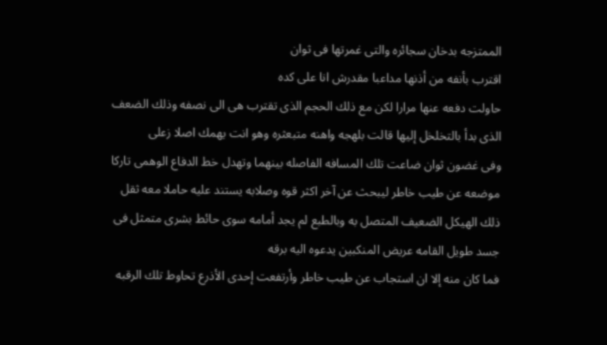الممتزجه بدخان سجائره والتى غمرتها فى ثوان
اقترب بأنفه من أذنها مداعبا مقدرش انا على كده
حاولت دفعه عنها مرارا لكن مع ذلك الحجم الذى تقترب هى الى نصفه وذلك الضعف الذى بدأ بالتخلخل إليها قالت بلهجه واهنه متبعثره وهو انت يهمك اصلا زعلى
وفى غضون ثوان ضاعت تلك المسافه الفاصله بينهما وتهدل خط الدفاع الوهمى تاركا موضعه عن طيب خاطر ليبحث عن آخر اكثر قوه وصلابه يستند عليه حاملا معه ثقل ذلك الهيكل الضعيف المتصل به وبالطبع لم يجد أمامه سوى حائط بشرى متمثل فى جسد طويل القامه عريض المنكبين يدعوه اليه برقه
فما كان منه إلا ان استجاب عن طيب خاطر وأرتفعت إحدى الأذرع تحاوط تلك الرقبه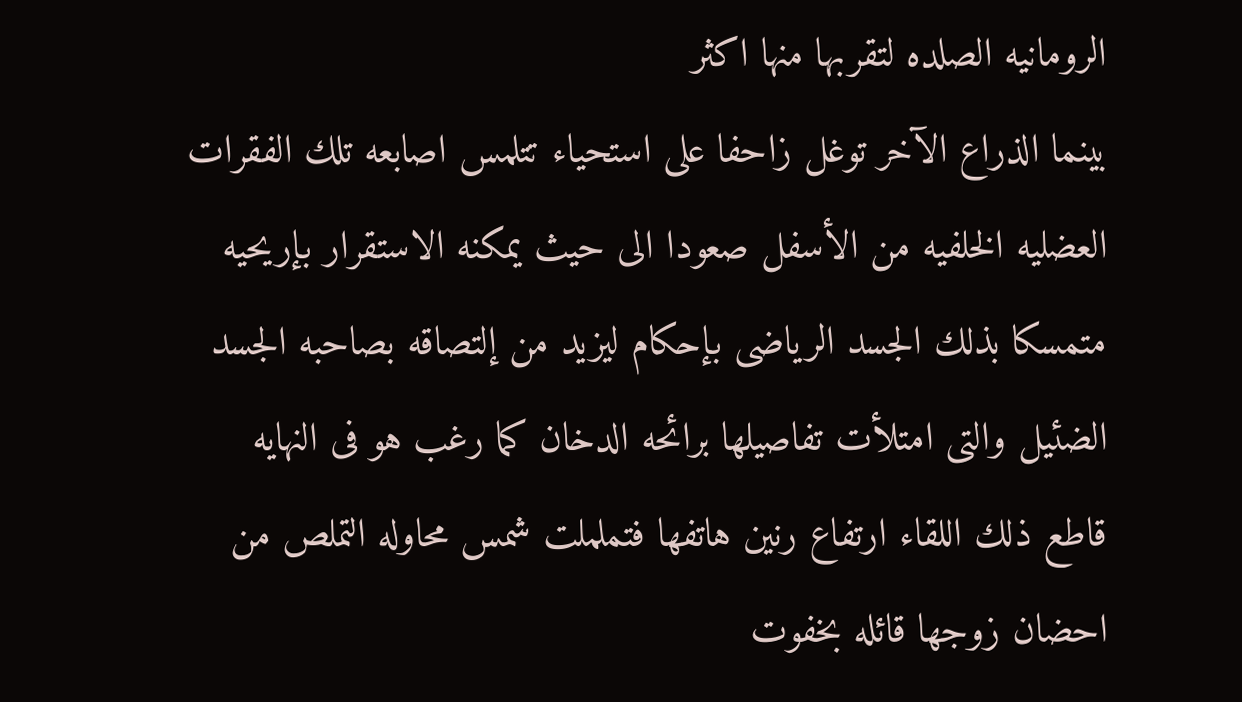الرومانيه الصلده لتقربها منها اكثر
بينما الذراع الآخر توغل زاحفا على استحياء تتلمس اصابعه تلك الفقرات العضليه الخلفيه من الأسفل صعودا الى حيث يمكنه الاستقرار بإريحيه متمسكا بذلك الجسد الرياضى بإحكام ليزيد من إلتصاقه بصاحبه الجسد الضئيل والتى امتلأت تفاصيلها برائحه الدخان كما رغب هو فى النهايه
قاطع ذلك اللقاء ارتفاع رنين هاتفها فتململت شمس محاوله التملص من احضان زوجها قائله بخفوت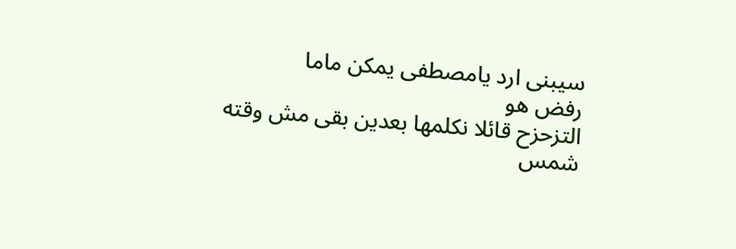سيبنى ارد يامصطفى يمكن ماما
رفض هو
التزحزح قائلا نكلمها بعدين بقى مش وقته
شمس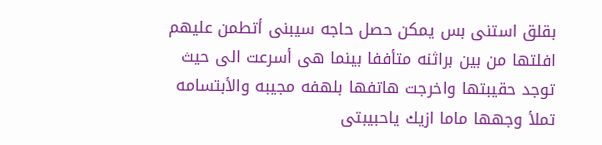بقلق استنى بس يمكن حصل حاجه سيبنى أتطمن عليهم
افلتها من بين براثنه متأففا بينما هى أسرعت الى حيث توجد حقيبتها واخرجت هاتفها بلهفه مجيبه والأبتسامه تملأ وجهها ماما ازيك ياحبيبتى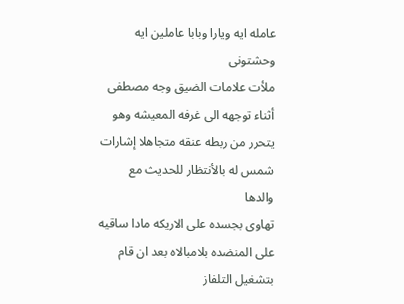عامله ايه ويارا وبابا عاملين ايه وحشتونى
ملأت علامات الضيق وجه مصطفى أثناء توجهه الى غرفه المعيشه وهو يتحرر من ربطه عنقه متجاهلا إشارات شمس له بالأنتظار للحديث مع والدها
تهاوى بجسده على الاريكه مادا ساقيه على المنضده بلامبالاه بعد ان قام بتشغيل التلفاز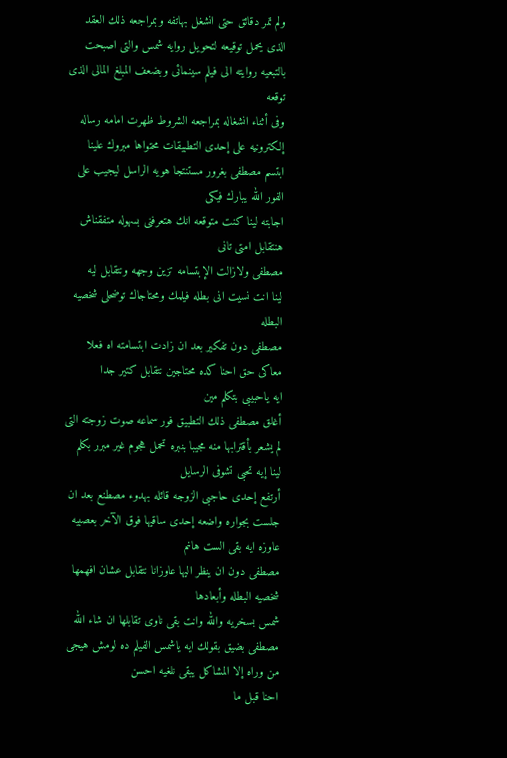ولم تمر دقائق حتى انشغل بهاتفه وبمراجعه ذلك العقد الذى يحمل توقيعه لتحويل روايه شمس والتى اصبحت بالتبعيه روايته الى فيلم سينمائى وبضعف المبلغ المالى الذى توقعه
وفى أثناء انشغاله بمراجعه الشروط ظهرت امامه رساله إلكترونيه على إحدى التطبيقات محتواها مبروك علينا
ابتسم مصطفى بغرور مستنتجا هويه الراسل ليجيب على الفور الله يبارك فيكى
اجابته لينا كنت متوقعه انك هتعرفنى بسهوله متفقناش هنتقابل امتى تانى
مصطفى ولازالت الإبتسامه تزين وجهه ونتقابل ليه
لينا انت نسيت انى بطله فيلمك ومحتاجاك توضحلى شخصيه البطله
مصطفى دون تفكير بعد ان زادت ابتسامته اه فعلا معاكى حق احنا كده محتاجين نتقابل كتير جدا
ايه ياحبيبى بتكلم مين
أغلق مصطفى ذلك التطبيق فور سماعه صوت زوجته التى لم يشعر بأقترابها منه مجيبا بنبره تحمل هجوم غير مبرر بكلم لينا إيه تحبى تشوفى الرسايل
أرتفع إحدى حاجبى الزوجه قائله بهدوء مصطنع بعد ان جلست بجواره واضعه إحدى ساقيها فوق الآخر بعصبيه عاوزه ايه بقى الست هانم
مصطفى دون ان ينظر اليها عاوزانا نتقابل عشان افهمها شخصيه البطله وأبعادها
شمس بسخريه والله وانت بقى ناوى تقابلها ان شاء الله
مصطفى بضيق بقولك ايه ياشمس الفيلم ده لومش هيجى من وراه إلا المشاكل يبقى نلغيه احسن
احنا قبل ما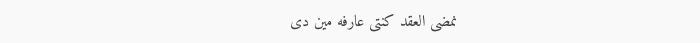نمضى العقد كنتى عارفه مين دى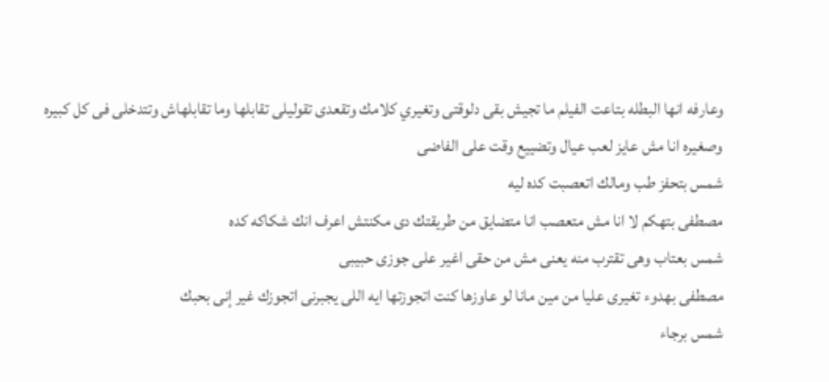وعارفه انها البطله بتاعت الفيلم ما تجيش بقى دلوقتى وتغيري كلامك وتقعدى تقوليلى تقابلها وما تقابلهاش وتتدخلى فى كل كبيره وصغيره انا مش عايز لعب عيال وتضييع وقت على الفاضى
شمس بتحفز طب ومالك اتعصبت كده ليه
مصطفى بتهكم لا انا مش متعصب انا متضايق من طريقتك دى مكنتش اعرف انك شكاكه كده
شمس بعتاب وهى تقترب منه يعنى مش من حقى اغير على جوزى حبيبى
مصطفى بهدوء تغيرى عليا من مين مانا لو عاوزها كنت اتجوزتها ايه اللى يجبرنى اتجوزك غير إنى بحبك
شمس برجاء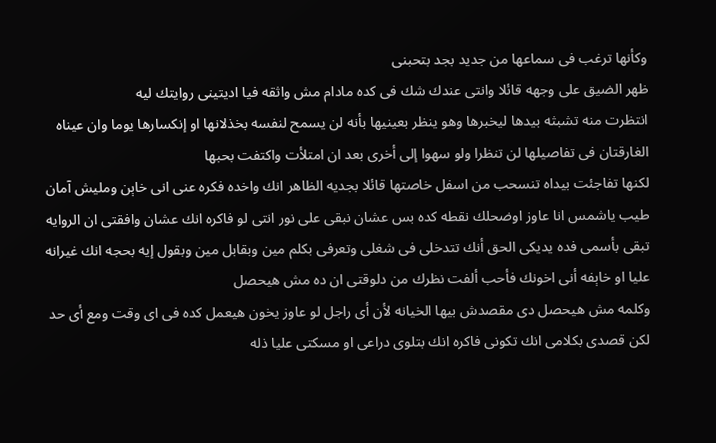وكأنها ترغب فى سماعها من جديد بجد بتحبنى
ظهر الضيق على وجهه قائلا وانتى عندك شك فى كده مادام مش واثقه فيا اديتينى روايتك ليه
انتظرت منه تشبثه بيدها ليخبرها وهو ينظر بعينيها بأنه لن يسمح لنفسه بخذلانها او إنكسارها يوما وان عيناه الغارقتان فى تفاصيلها لن تنظرا ولو سهوا إلى أخرى بعد ان امتلأت واكتفت بحبها
لكنها تفاجئت بيداه تنسحب من اسفل خاصتها قائلا بجديه الظاهر انك واخده فكره عنى انى خاېن ومليش آمان طيب ياشمس انا عاوز اوضحلك نقطه كده بس عشان نبقى على نور انتى لو فاكره انك عشان وافقتى ان الروايه تبقى بأسمى فده يديكى الحق أنك تتدخلى فى شغلى وتعرفى بكلم مين وبقابل مين وبقول إيه بحجه انك غيرانه عليا او خاېفه أنى اخونك فأحب ألفت نظرك من دلوقتى ان ده مش هيحصل
وكلمه مش هيحصل دى مقصدش بيها الخيانه لأن أى راجل لو عاوز يخون هيعمل كده فى اى وقت ومع أى حد
لكن قصدى بكلامى انك تكونى فاكره انك بتلوى دراعى او مسكتى عليا ذله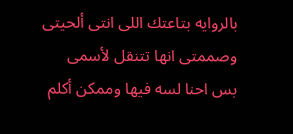بالروايه بتاعتك اللى انتى ألحيتى وصممتى انها تتنقل لأسمى
بس احنا لسه فيها وممكن أكلم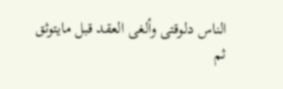الناس دلوقتى وألغى العقد قبل مايتوثق
ثم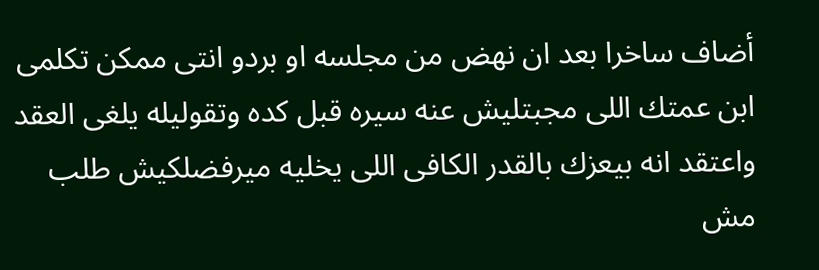أضاف ساخرا بعد ان نهض من مجلسه او بردو انتى ممكن تكلمى ابن عمتك اللى مجبتليش عنه سيره قبل كده وتقوليله يلغى العقد واعتقد انه بيعزك بالقدر الكافى اللى يخليه ميرفضلكيش طلب مش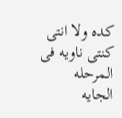كده ولا انتى كنتى ناويه فى المرحله الجايه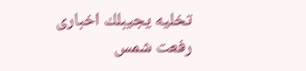تخليه يجيبلك اخبارى
رفعت شمس